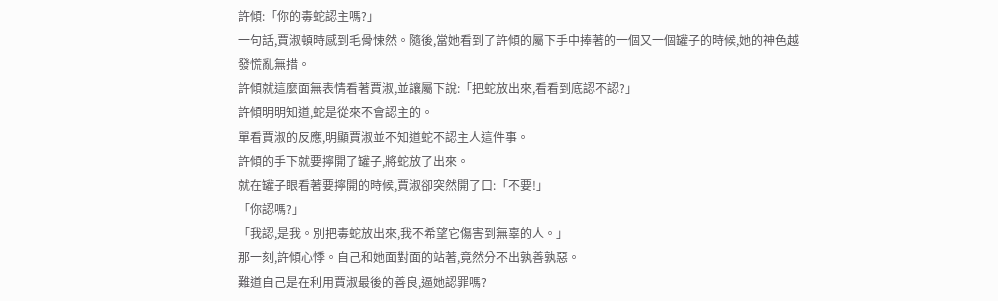許傾:「你的毒蛇認主嗎?」
一句話,賈淑頓時感到毛骨悚然。隨後,當她看到了許傾的屬下手中捧著的一個又一個罐子的時候,她的神色越發慌亂無措。
許傾就這麼面無表情看著賈淑,並讓屬下說:「把蛇放出來,看看到底認不認?」
許傾明明知道,蛇是從來不會認主的。
單看賈淑的反應,明顯賈淑並不知道蛇不認主人這件事。
許傾的手下就要擰開了罐子,將蛇放了出來。
就在罐子眼看著要擰開的時候,賈淑卻突然開了口:「不要!」
「你認嗎?」
「我認,是我。別把毒蛇放出來,我不希望它傷害到無辜的人。」
那一刻,許傾心悸。自己和她面對面的站著,竟然分不出孰善孰惡。
難道自己是在利用賈淑最後的善良,逼她認罪嗎?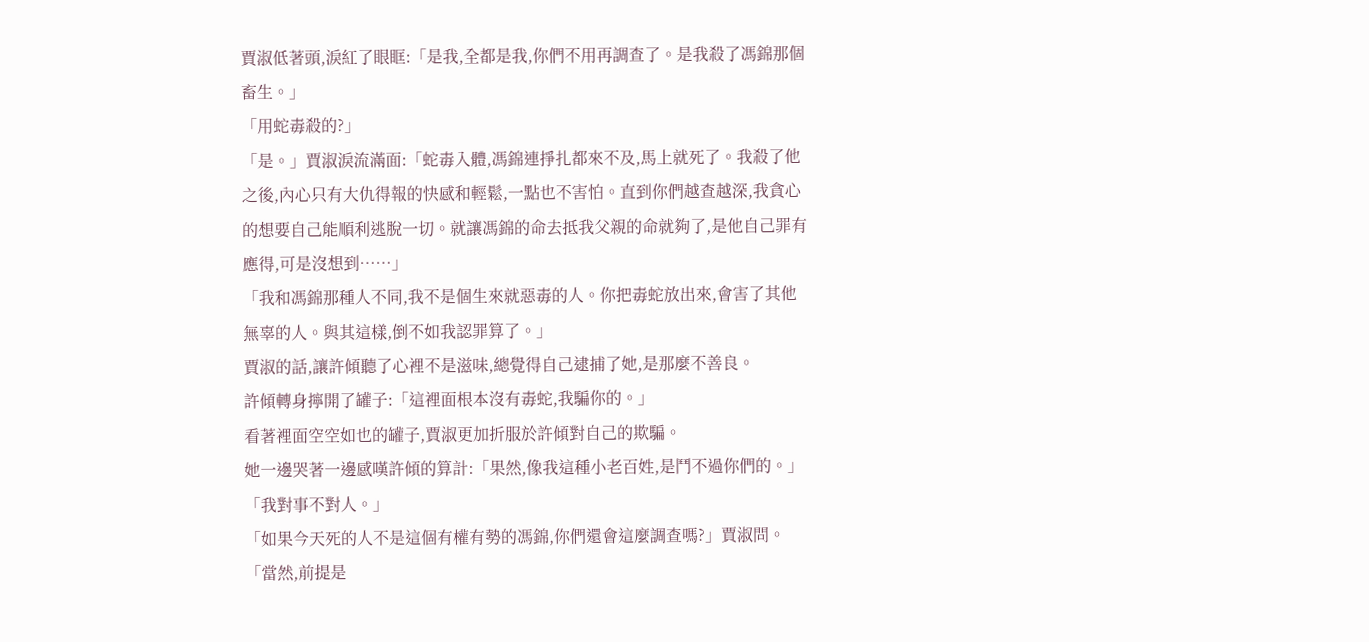賈淑低著頭,淚紅了眼眶:「是我,全都是我,你們不用再調查了。是我殺了馮錦那個畜生。」
「用蛇毒殺的?」
「是。」賈淑淚流滿面:「蛇毒入體,馮錦連掙扎都來不及,馬上就死了。我殺了他之後,內心只有大仇得報的快感和輕鬆,一點也不害怕。直到你們越查越深,我貪心的想要自己能順利逃脫一切。就讓馮錦的命去抵我父親的命就夠了,是他自己罪有應得,可是沒想到……」
「我和馮錦那種人不同,我不是個生來就惡毒的人。你把毒蛇放出來,會害了其他無辜的人。與其這樣,倒不如我認罪算了。」
賈淑的話,讓許傾聽了心裡不是滋味,總覺得自己逮捕了她,是那麼不善良。
許傾轉身擰開了罐子:「這裡面根本沒有毒蛇,我騙你的。」
看著裡面空空如也的罐子,賈淑更加折服於許傾對自己的欺騙。
她一邊哭著一邊感嘆許傾的算計:「果然,像我這種小老百姓,是鬥不過你們的。」
「我對事不對人。」
「如果今天死的人不是這個有權有勢的馮錦,你們還會這麼調查嗎?」賈淑問。
「當然,前提是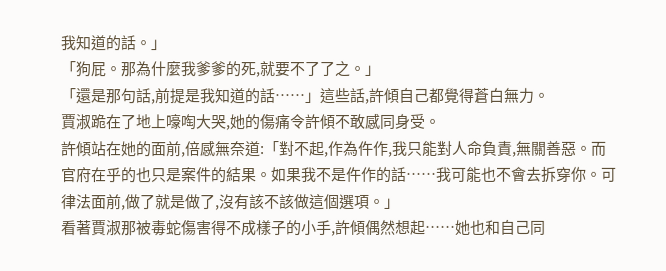我知道的話。」
「狗屁。那為什麼我爹爹的死,就要不了了之。」
「還是那句話,前提是我知道的話……」這些話,許傾自己都覺得蒼白無力。
賈淑跪在了地上嚎啕大哭,她的傷痛令許傾不敢感同身受。
許傾站在她的面前,倍感無奈道:「對不起,作為仵作,我只能對人命負責,無關善惡。而官府在乎的也只是案件的結果。如果我不是仵作的話……我可能也不會去拆穿你。可律法面前,做了就是做了,沒有該不該做這個選項。」
看著賈淑那被毒蛇傷害得不成樣子的小手,許傾偶然想起……她也和自己同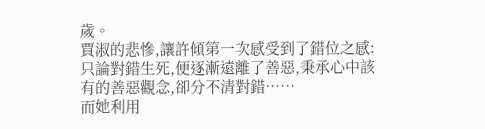歲。
賈淑的悲慘,讓許傾第一次感受到了錯位之感:只論對錯生死,便逐漸遠離了善惡,秉承心中該有的善惡觀念,卻分不清對錯……
而她利用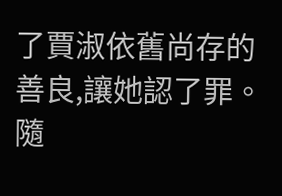了賈淑依舊尚存的善良,讓她認了罪。
隨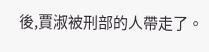後,賈淑被刑部的人帶走了。